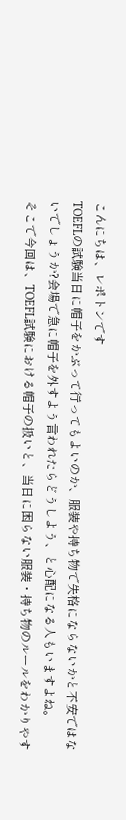こんにちは、レポトンです
TOEFLの試験当日に帽子をかぶって行ってもよいのか、服装や持ち物で失格にならないかと不安ではないでしょうか?会場で急に帽子を外すよう言われたらどうしよう、と心配になる人もいますよね。
そこで今回は、TOEFL試験における帽子の扱いと、当日に困らない服装・持ち物のルールをわかりやす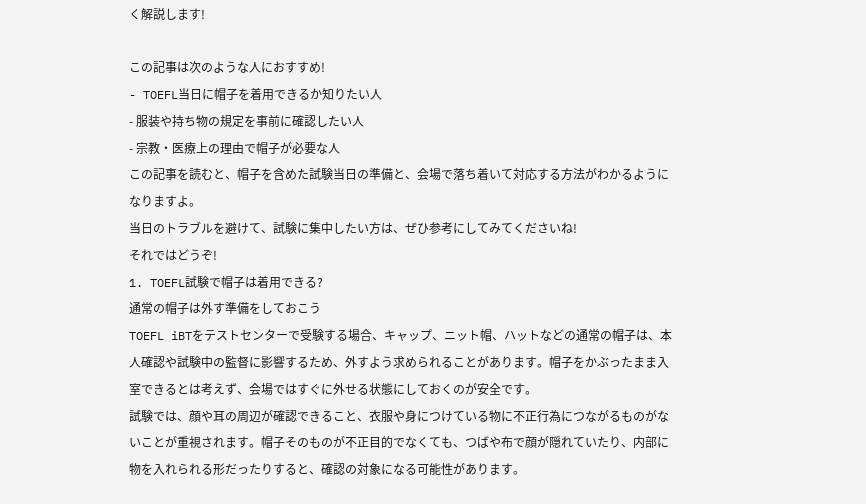く解説します!

この記事は次のような人におすすめ!
- TOEFL当日に帽子を着用できるか知りたい人
- 服装や持ち物の規定を事前に確認したい人
- 宗教・医療上の理由で帽子が必要な人
この記事を読むと、帽子を含めた試験当日の準備と、会場で落ち着いて対応する方法がわかるようになりますよ。
当日のトラブルを避けて、試験に集中したい方は、ぜひ参考にしてみてくださいね!
それではどうぞ!
1. TOEFL試験で帽子は着用できる?
通常の帽子は外す準備をしておこう
TOEFL iBTをテストセンターで受験する場合、キャップ、ニット帽、ハットなどの通常の帽子は、本人確認や試験中の監督に影響するため、外すよう求められることがあります。帽子をかぶったまま入室できるとは考えず、会場ではすぐに外せる状態にしておくのが安全です。
試験では、顔や耳の周辺が確認できること、衣服や身につけている物に不正行為につながるものがないことが重視されます。帽子そのものが不正目的でなくても、つばや布で顔が隠れていたり、内部に物を入れられる形だったりすると、確認の対象になる可能性があります。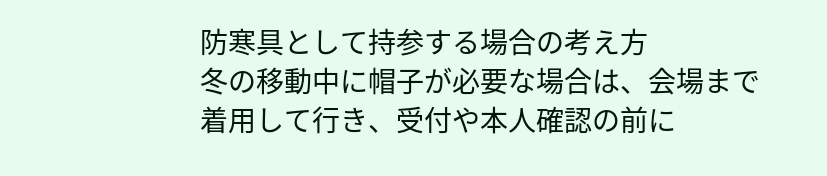防寒具として持参する場合の考え方
冬の移動中に帽子が必要な場合は、会場まで着用して行き、受付や本人確認の前に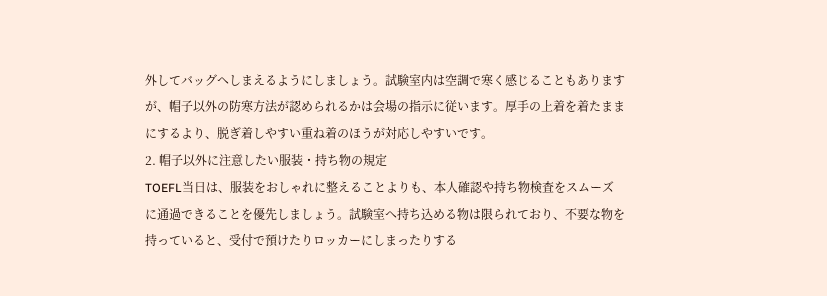外してバッグへしまえるようにしましょう。試験室内は空調で寒く感じることもありますが、帽子以外の防寒方法が認められるかは会場の指示に従います。厚手の上着を着たままにするより、脱ぎ着しやすい重ね着のほうが対応しやすいです。
2. 帽子以外に注意したい服装・持ち物の規定
TOEFL当日は、服装をおしゃれに整えることよりも、本人確認や持ち物検査をスムーズに通過できることを優先しましょう。試験室へ持ち込める物は限られており、不要な物を持っていると、受付で預けたりロッカーにしまったりする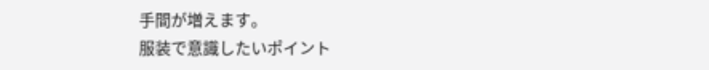手間が増えます。
服装で意識したいポイント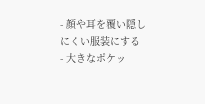- 顔や耳を覆い隠しにくい服装にする
- 大きなポケッ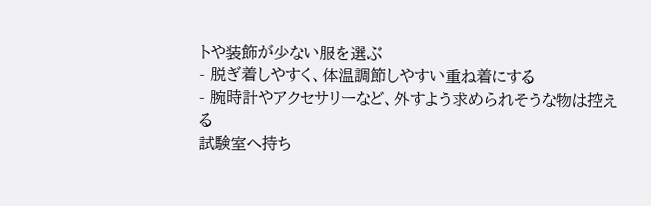トや装飾が少ない服を選ぶ
- 脱ぎ着しやすく、体温調節しやすい重ね着にする
- 腕時計やアクセサリーなど、外すよう求められそうな物は控える
試験室へ持ち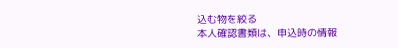込む物を絞る
本人確認書類は、申込時の情報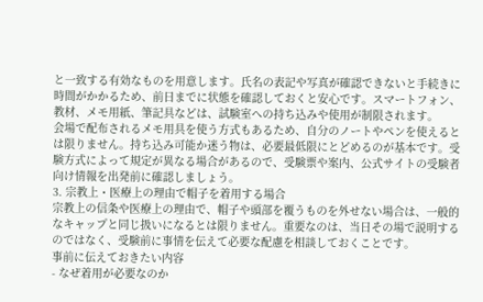と一致する有効なものを用意します。氏名の表記や写真が確認できないと手続きに時間がかかるため、前日までに状態を確認しておくと安心です。スマートフォン、教材、メモ用紙、筆記具などは、試験室への持ち込みや使用が制限されます。
会場で配布されるメモ用具を使う方式もあるため、自分のノートやペンを使えるとは限りません。持ち込み可能か迷う物は、必要最低限にとどめるのが基本です。受験方式によって規定が異なる場合があるので、受験票や案内、公式サイトの受験者向け情報を出発前に確認しましょう。
3. 宗教上・医療上の理由で帽子を着用する場合
宗教上の信条や医療上の理由で、帽子や頭部を覆うものを外せない場合は、一般的なキャップと同じ扱いになるとは限りません。重要なのは、当日その場で説明するのではなく、受験前に事情を伝えて必要な配慮を相談しておくことです。
事前に伝えておきたい内容
- なぜ着用が必要なのか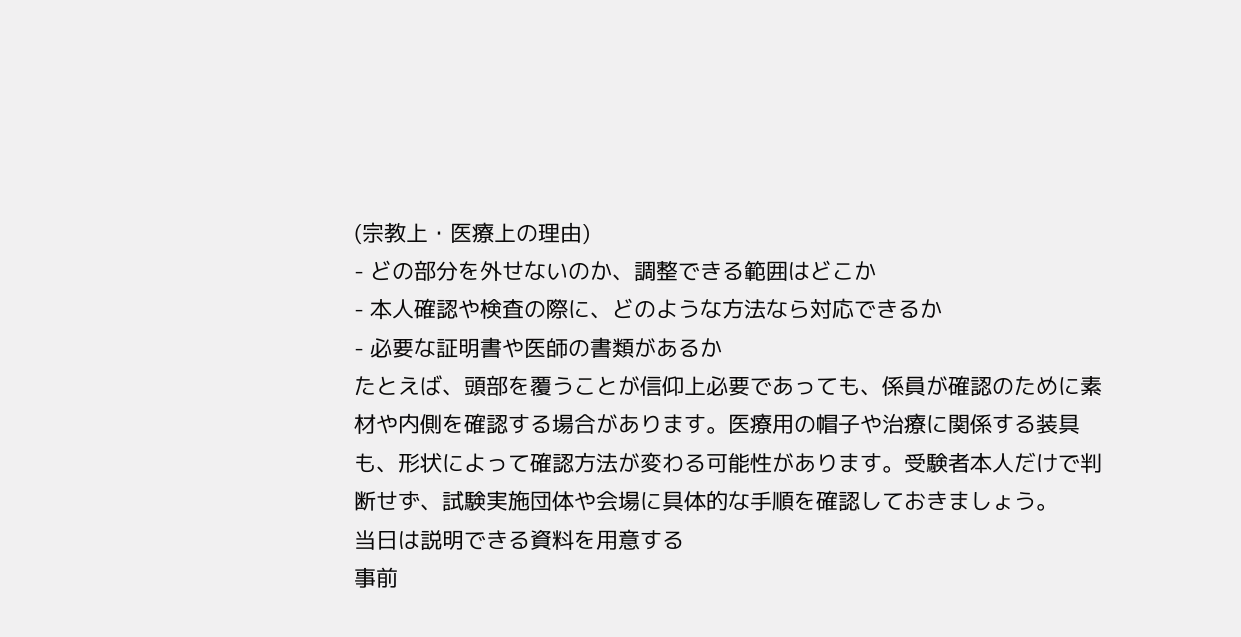(宗教上・医療上の理由)
- どの部分を外せないのか、調整できる範囲はどこか
- 本人確認や検査の際に、どのような方法なら対応できるか
- 必要な証明書や医師の書類があるか
たとえば、頭部を覆うことが信仰上必要であっても、係員が確認のために素材や内側を確認する場合があります。医療用の帽子や治療に関係する装具も、形状によって確認方法が変わる可能性があります。受験者本人だけで判断せず、試験実施団体や会場に具体的な手順を確認しておきましょう。
当日は説明できる資料を用意する
事前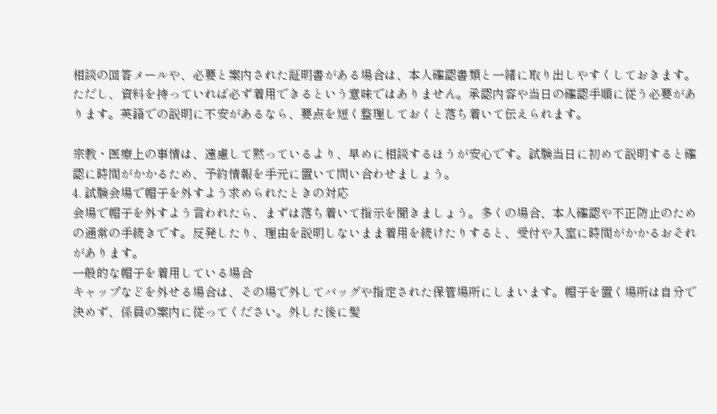相談の回答メールや、必要と案内された証明書がある場合は、本人確認書類と一緒に取り出しやすくしておきます。ただし、資料を持っていれば必ず着用できるという意味ではありません。承認内容や当日の確認手順に従う必要があります。英語での説明に不安があるなら、要点を短く整理しておくと落ち着いて伝えられます。

宗教・医療上の事情は、遠慮して黙っているより、早めに相談するほうが安心です。試験当日に初めて説明すると確認に時間がかかるため、予約情報を手元に置いて問い合わせましょう。
4. 試験会場で帽子を外すよう求められたときの対応
会場で帽子を外すよう言われたら、まずは落ち着いて指示を聞きましょう。多くの場合、本人確認や不正防止のための通常の手続きです。反発したり、理由を説明しないまま着用を続けたりすると、受付や入室に時間がかかるおそれがあります。
一般的な帽子を着用している場合
キャップなどを外せる場合は、その場で外してバッグや指定された保管場所にしまいます。帽子を置く場所は自分で決めず、係員の案内に従ってください。外した後に髪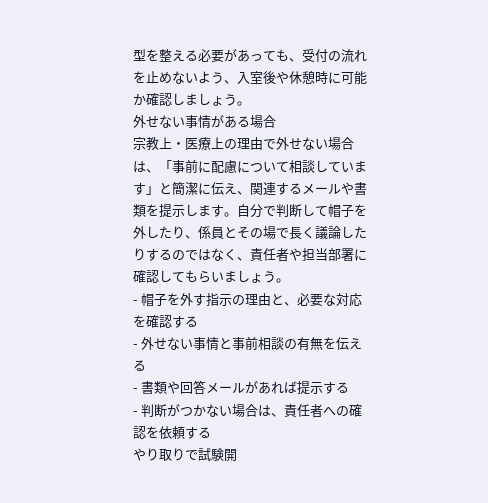型を整える必要があっても、受付の流れを止めないよう、入室後や休憩時に可能か確認しましょう。
外せない事情がある場合
宗教上・医療上の理由で外せない場合は、「事前に配慮について相談しています」と簡潔に伝え、関連するメールや書類を提示します。自分で判断して帽子を外したり、係員とその場で長く議論したりするのではなく、責任者や担当部署に確認してもらいましょう。
- 帽子を外す指示の理由と、必要な対応を確認する
- 外せない事情と事前相談の有無を伝える
- 書類や回答メールがあれば提示する
- 判断がつかない場合は、責任者への確認を依頼する
やり取りで試験開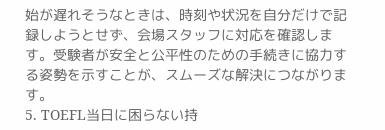始が遅れそうなときは、時刻や状況を自分だけで記録しようとせず、会場スタッフに対応を確認します。受験者が安全と公平性のための手続きに協力する姿勢を示すことが、スムーズな解決につながります。
5. TOEFL当日に困らない持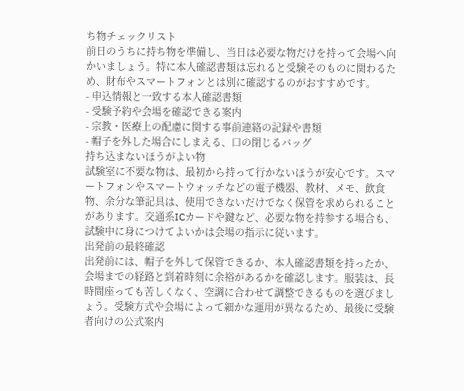ち物チェックリスト
前日のうちに持ち物を準備し、当日は必要な物だけを持って会場へ向かいましょう。特に本人確認書類は忘れると受験そのものに関わるため、財布やスマートフォンとは別に確認するのがおすすめです。
- 申込情報と一致する本人確認書類
- 受験予約や会場を確認できる案内
- 宗教・医療上の配慮に関する事前連絡の記録や書類
- 帽子を外した場合にしまえる、口の閉じるバッグ
持ち込まないほうがよい物
試験室に不要な物は、最初から持って行かないほうが安心です。スマートフォンやスマートウォッチなどの電子機器、教材、メモ、飲食物、余分な筆記具は、使用できないだけでなく保管を求められることがあります。交通系ICカードや鍵など、必要な物を持参する場合も、試験中に身につけてよいかは会場の指示に従います。
出発前の最終確認
出発前には、帽子を外して保管できるか、本人確認書類を持ったか、会場までの経路と到着時刻に余裕があるかを確認します。服装は、長時間座っても苦しくなく、空調に合わせて調整できるものを選びましょう。受験方式や会場によって細かな運用が異なるため、最後に受験者向けの公式案内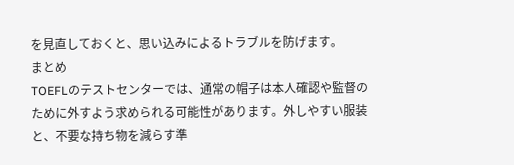を見直しておくと、思い込みによるトラブルを防げます。
まとめ
TOEFLのテストセンターでは、通常の帽子は本人確認や監督のために外すよう求められる可能性があります。外しやすい服装と、不要な持ち物を減らす準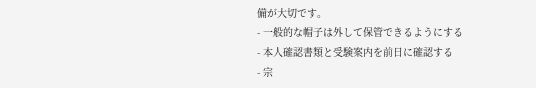備が大切です。
- 一般的な帽子は外して保管できるようにする
- 本人確認書類と受験案内を前日に確認する
- 宗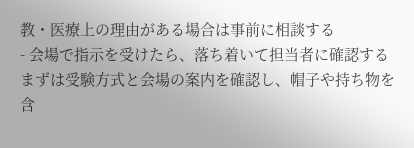教・医療上の理由がある場合は事前に相談する
- 会場で指示を受けたら、落ち着いて担当者に確認する
まずは受験方式と会場の案内を確認し、帽子や持ち物を含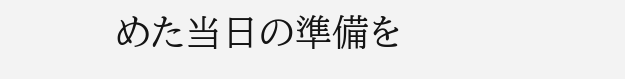めた当日の準備を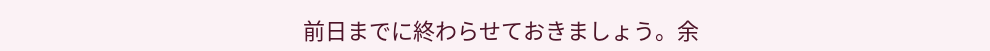前日までに終わらせておきましょう。余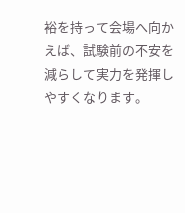裕を持って会場へ向かえば、試験前の不安を減らして実力を発揮しやすくなります。